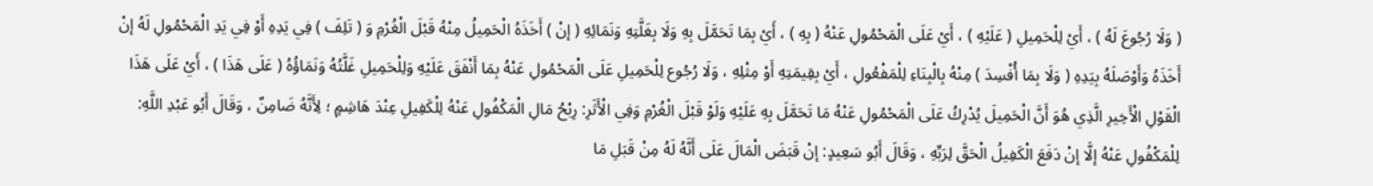( وَلَا رُجُوعَ لَهُ ) ، أَيْ لِلْحَمِيلِ ( عَلَيْهِ ) ، أَيْ عَلَى الْمَحْمُولِ عَنْهُ ( بِهِ ) ، أَيْ بِمَا تَحَمَّلَ بِهِ وَلَا بِغَلَّتِهِ وَنَمَائِهِ ( إنْ ) أَخَذَهُ الْحَمِيلُ مِنْهُ قَبْلَ الْغُرْمِ وَ ( تَلِفَ ) فِي يَدِهِ أَوْ فِي يَدِ الْمَحْمُولِ لَهُ إنْ أَخَذَهُ وَأَوْصَلَهُ بِيَدِهِ ( وَلَا بِمَا أُفْسِدَ ) مِنْهُ بِالْبِنَاءِ لِلْمَفْعُولِ ، أَيْ بِقِيمَتِهِ أَوْ مِثْلِهِ ، وَلَا رُجُوع لِلْحَمِيلِ عَلَى الْمَحْمُولِ عَنْهُ بِمَا أَنْفَقَ عَلَيْهِ وَلِلْحَمِيلِ غَلَّتُهُ وَنَمَاؤُهُ ( عَلَى هَذَا ) ، أَيْ عَلَى هَذَا الْقَوْلِ الْأَخِيرِ الَّذِي هُوَ أَنَّ الْحَمِيلَ يُدْرِكُ عَلَى الْمَحْمُولِ عَنْهُ مَا تَحَمَّلَ بِهِ عَلَيْهِ وَلَوْ قَبْلَ الْغُرْمِ وَفِي الْأَثَرِ: رِبْحُ مَالِ الْمَكْفُولِ عَنْهُ لِلْكَفِيلِ عِنْدَ هَاشِمٍ ؛ لِأَنَّهُ ضَامِنٌ ، وَقَالَ أَبُو عَبْدِ اللَّهِ: لِلْمَكْفُولِ عَنْهُ إلَّا إنْ دَفَعَ الْكَفِيلُ الْحَقَّ لِرَبِّهِ ، وَقَالَ أَبُو سَعِيدٍ: إنْ قَبَضَ الْمَالَ عَلَى أَنَّهُ لَهُ مِنْ قَبَلِ مَا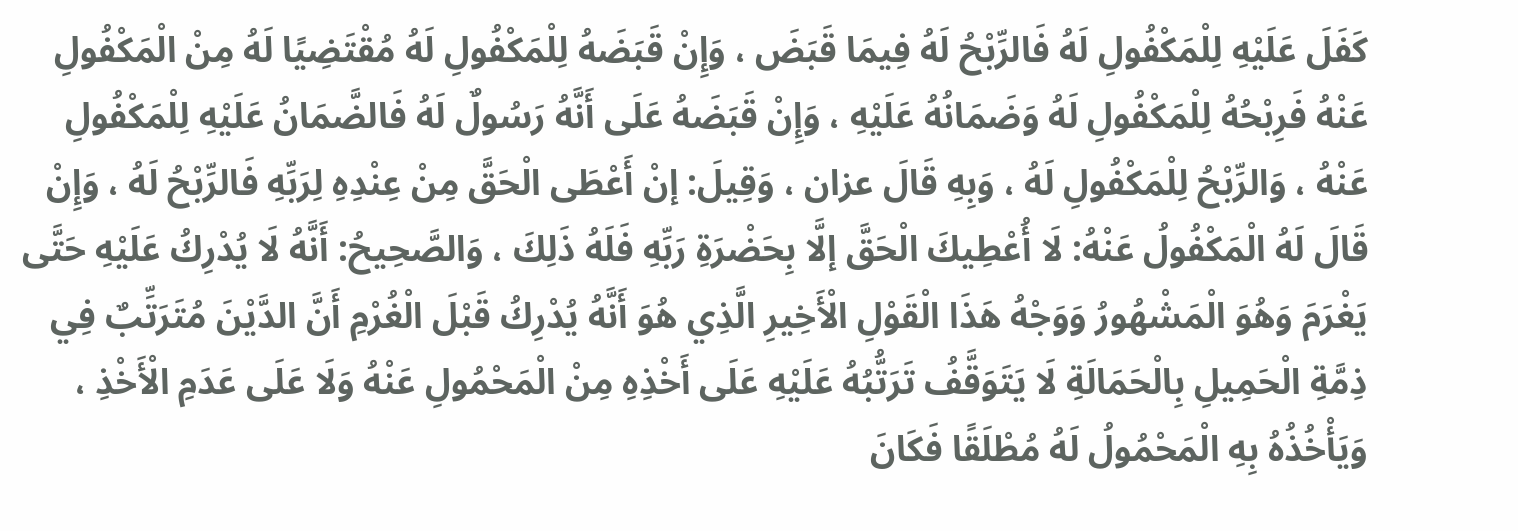كَفَلَ عَلَيْهِ لِلْمَكْفُولِ لَهُ فَالرِّبْحُ لَهُ فِيمَا قَبَضَ ، وَإِنْ قَبَضَهُ لِلْمَكْفُولِ لَهُ مُقْتَضِيًا لَهُ مِنْ الْمَكْفُولِ عَنْهُ فَرِبْحُهُ لِلْمَكْفُولِ لَهُ وَضَمَانُهُ عَلَيْهِ ، وَإِنْ قَبَضَهُ عَلَى أَنَّهُ رَسُولٌ لَهُ فَالضَّمَانُ عَلَيْهِ لِلْمَكْفُولِ عَنْهُ ، وَالرِّبْحُ لِلْمَكْفُولِ لَهُ ، وَبِهِ قَالَ عزان ، وَقِيلَ: إنْ أَعْطَى الْحَقَّ مِنْ عِنْدِهِ لِرَبِّهِ فَالرِّبْحُ لَهُ ، وَإِنْ قَالَ لَهُ الْمَكْفُولُ عَنْهُ: لَا أُعْطِيكَ الْحَقَّ إلَّا بِحَضْرَةِ رَبِّهِ فَلَهُ ذَلِكَ ، وَالصَّحِيحُ: أَنَّهُ لَا يُدْرِكُ عَلَيْهِ حَتَّى يَغْرَمَ وَهُوَ الْمَشْهُورُ وَوَجْهُ هَذَا الْقَوْلِ الْأَخِيرِ الَّذِي هُوَ أَنَّهُ يُدْرِكُ قَبْلَ الْغُرْمِ أَنَّ الدَّيْنَ مُتَرَتِّبٌ فِي ذِمَّةِ الْحَمِيلِ بِالْحَمَالَةِ لَا يَتَوَقَّفُ تَرَتُّبُهُ عَلَيْهِ عَلَى أَخْذِهِ مِنْ الْمَحْمُولِ عَنْهُ وَلَا عَلَى عَدَمِ الْأَخْذِ ، وَيَأْخُذُهُ بِهِ الْمَحْمُولُ لَهُ مُطْلَقًا فَكَانَ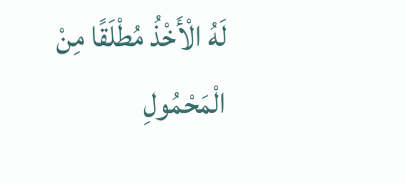لَهُ الْأَخْذُ مُطْلَقًا مِنْ الْمَحْمُولِ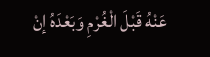عَنْهُ قَبْلَ الْغُرْمِ وَبَعْدَهُ إنْ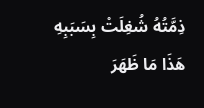ذِمَّتُهُ شُغِلَتْ بِسَبَبِهِ هَذَا مَا ظَهَرَ